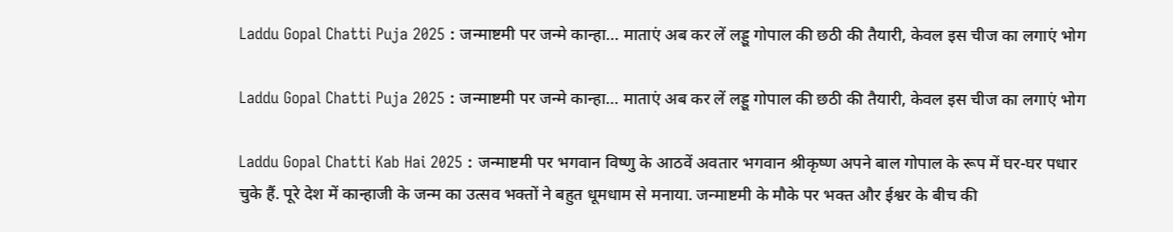Laddu Gopal Chatti Puja 2025 : जन्माष्टमी पर जन्मे कान्हा… माताएं अब कर लें लड्डू गोपाल की छठी की तैयारी, केवल इस चीज का लगाएं भोग

Laddu Gopal Chatti Puja 2025 : जन्माष्टमी पर जन्मे कान्हा… माताएं अब कर लें लड्डू गोपाल की छठी की तैयारी, केवल इस चीज का लगाएं भोग

Laddu Gopal Chatti Kab Hai 2025 : जन्माष्टमी पर भगवान विष्णु के आठवें अवतार भगवान श्रीकृष्ण अपने बाल गोपाल के रूप में घर-घर पधार चुके हैं. पूरे देश में कान्हाजी के जन्म का उत्सव भक्तों ने बहुत धूमधाम से मनाया. जन्माष्टमी के मौके पर भक्त और ईश्वर के बीच की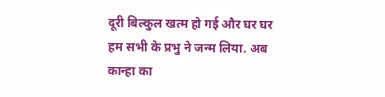दूरी बिल्कुल खत्म हो गई और घर घर हम सभी के प्रभु ने जन्म लिया. अब कान्हा का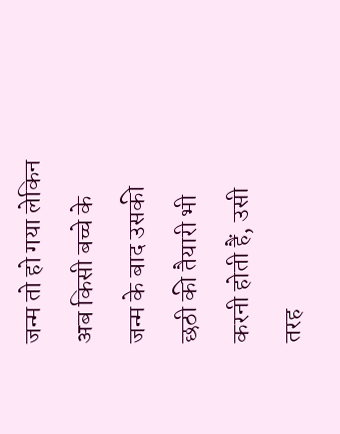जन्म तो हो गया लेकिन अब किसी बच्चे के जन्म के बाद उसकी छठी की तैयारी भी करनी होती हैं, उसी तरह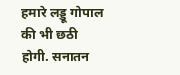हमारे लड्डू गोपाल की भी छठी होगी. सनातन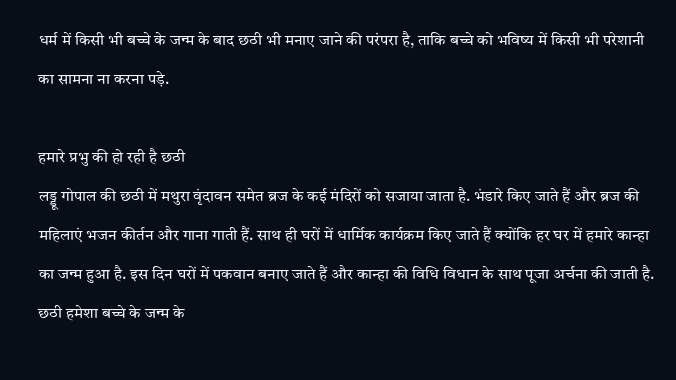धर्म में किसी भी बच्चे के जन्म के बाद छठी भी मनाए जाने की परंपरा है, ताकि बच्चे को भविष्य में किसी भी परेशानी का सामना ना करना पड़े.

हमारे प्रभु की हो रही है छठी
लड्डू गोपाल की छठी में मथुरा वृंदावन समेत ब्रज के कई मंदिरों को सजाया जाता है. भंडारे किए जाते हैं और ब्रज की महिलाएं भजन कीर्तन और गाना गाती हैं. साथ ही घरों में धार्मिक कार्यक्रम किए जाते हैं क्योंकि हर घर में हमारे कान्हा का जन्म हुआ है. इस दिन घरों में पकवान बनाए जाते हैं और कान्हा की विधि विधान के साथ पूजा अर्चना की जाती है. छठी हमेशा बच्चे के जन्म के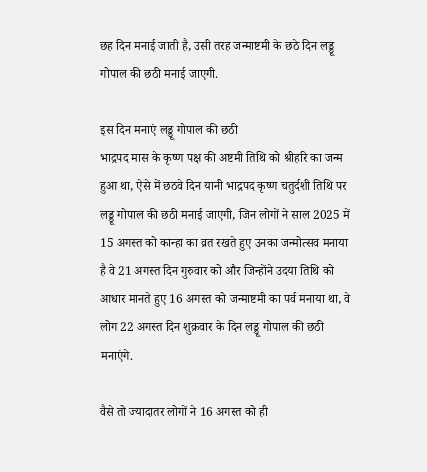छह दिन मनाई जाती है, उसी तरह जन्माष्टमी के छठे दिन लड्डू गोपाल की छठी मनाई जाएगी.

इस दिन मनाएं लड्डू गोपाल की छठी
भाद्रपद मास के कृष्ण पक्ष की अष्टमी तिथि को श्रीहरि का जन्म हुआ था, ऐसे में छठवे दिन यानी भाद्रपद कृष्ण चतुर्दशी तिथि पर लड्डू गोपाल की छठी मनाई जाएगी, जिन लोगों ने साल 2025 में 15 अगस्त को कान्हा का व्रत रखते हुए उनका जन्मोत्सव मनाया है वे 21 अगस्त दिन गुरुवार को और जिन्होंने उदया तिथि को आधार मानते हुए 16 अगस्त को जन्माष्टमी का पर्व मनाया था, वे लोग 22 अगस्त दिन शुक्रवार के दिन लड्डू गोपाल की छठी मनाएंगे.

वैसे तो ज्यादातर लोगों ने 16 अगस्त को ही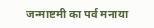जन्माष्टमी का पर्व मनाया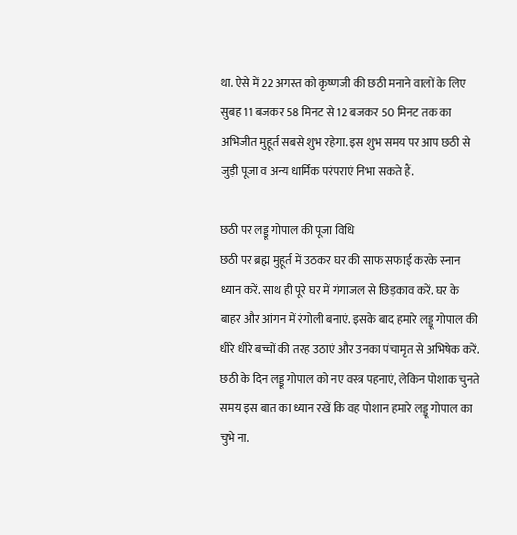था. ऐसे में 22 अगस्त को कृष्णजी की छठी मनाने वालों के लिए सुबह 11 बजकर 58 मिनट से 12 बजकर 50 मिनट तक का अभिजीत मुहूर्त सबसे शुभ रहेगा. इस शुभ समय पर आप छठी से जुड़ी पूजा व अन्य धार्मिक परंपराएं निभा सकते हैं.

छठी पर लड्डू गोपाल की पूजा विधि
छठी पर ब्रह्म मुहूर्त में उठकर घर की साफ सफाई करके स्नान ध्यान करें. साथ ही पूरे घर में गंगाजल से छिड़काव करें. घर के बाहर और आंगन में रंगोली बनाएं. इसके बाद हमारे लड्डू गोपाल की धीरे धीरे बच्चों की तरह उठाएं और उनका पंचामृत से अभिषेक करें. छठी के दिन लड्डू गोपाल को नए वस्त्र पहनाएं, लेकिन पोशाक चुनते समय इस बात का ध्यान रखें कि वह पोशान हमारे लड्डू गोपाल का चुभे ना.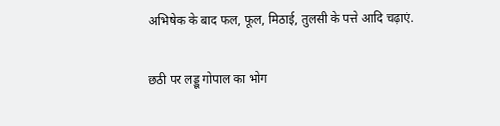अभिषेक के बाद फल, फूल, मिठाई, तुलसी के पत्ते आदि चढ़ाएं.

छठी पर लड्डू गोपाल का भोग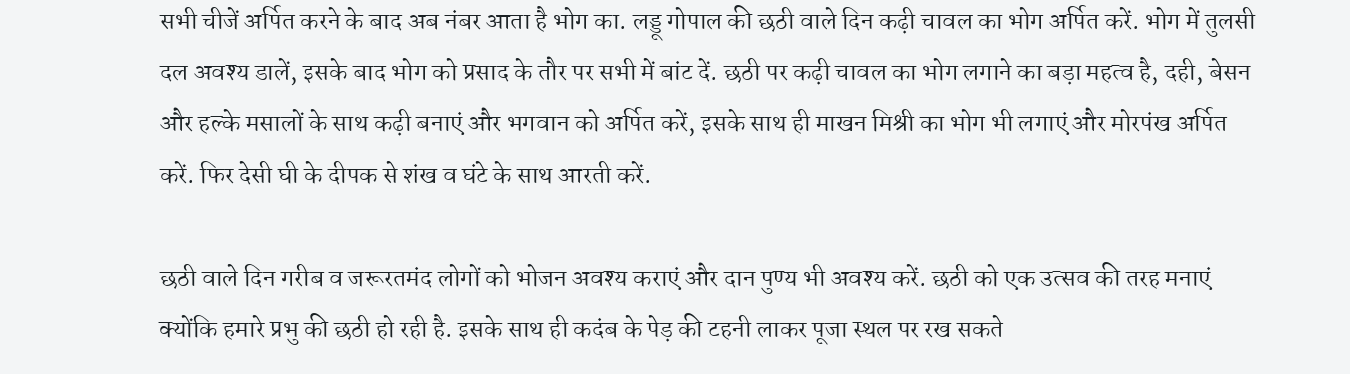सभी चीजें अर्पित करने के बाद अब नंबर आता है भोग का. लड्डू गोपाल की छठी वाले दिन कढ़ी चावल का भोग अर्पित करें. भोग में तुलसी दल अवश्य डालें, इसके बाद भोग को प्रसाद के तौर पर सभी में बांट दें. छठी पर कढ़ी चावल का भोग लगाने का बड़ा महत्व है, दही, बेसन और हल्के मसालों के साथ कढ़ी बनाएं और भगवान को अर्पित करें, इसके साथ ही माखन मिश्री का भोग भी लगाएं और मोरपंख अर्पित करें. फिर देसी घी के दीपक से शंख व घंटे के साथ आरती करें.

छठी वाले दिन गरीब व जरूरतमंद लोगों को भोजन अवश्य कराएं और दान पुण्य भी अवश्य करें. छठी को एक उत्सव की तरह मनाएं क्योंकि हमारे प्रभु की छठी हो रही है. इसके साथ ही कदंब के पेड़ की टहनी लाकर पूजा स्थल पर रख सकते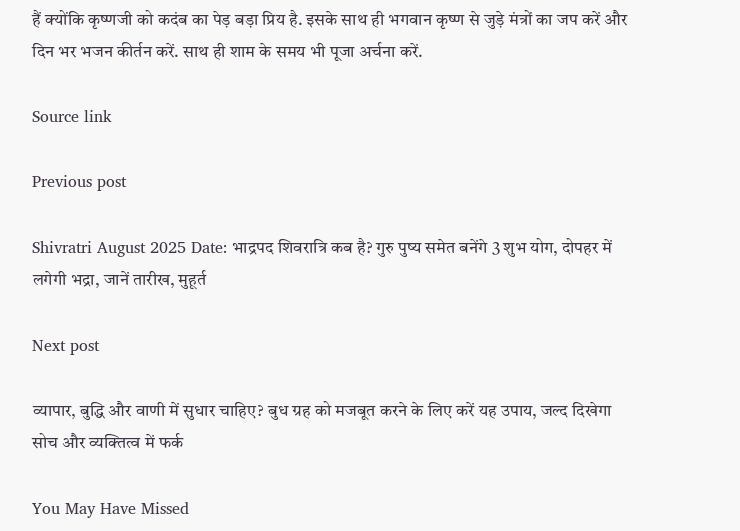हैं क्योंकि कृष्णजी को कदंब का पेड़ बड़ा प्रिय है. इसके साथ ही भगवान कृष्ण से जुड़े मंत्रों का जप करें और दिन भर भजन कीर्तन करें. साथ ही शाम के समय भी पूजा अर्चना करें.

Source link

Previous post

Shivratri August 2025 Date: भाद्रपद शिवरात्रि कब है? गुरु पुष्य समेत बनेंगे 3 शुभ योग, दोपहर में लगेगी भद्रा, जानें तारीख, मुहूर्त

Next post

व्यापार, बुद्धि और वाणी में सुधार चाहिए? बुध ग्रह को मजबूत करने के लिए करें यह उपाय, जल्द दिखेगा सोच और व्यक्तित्व में फर्क

You May Have Missed